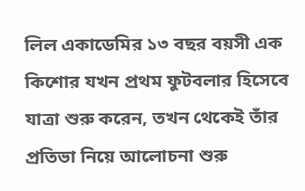লিল একাডেমির ১৩ বছর বয়সী এক কিশোর যখন প্রথম ফুটবলার হিসেবে যাত্রা শুরু করেন, তখন থেকেই তাঁর প্রতিভা নিয়ে আলোচনা শুরু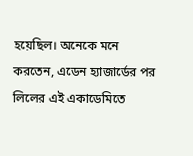হয়েছিল। অনেকে মনে করতেন, এডেন হ্যাজার্ডের পর লিলের এই একাডেমিতে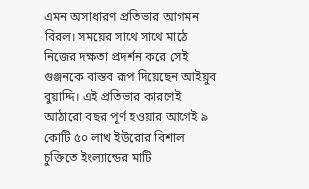এমন অসাধারণ প্রতিভার আগমন বিরল। সময়ের সাথে সাথে মাঠে নিজের দক্ষতা প্রদর্শন করে সেই গুঞ্জনকে বাস্তব রূপ দিয়েছেন আইয়ুব বুয়াদ্দি। এই প্রতিভার কারণেই আঠারো বছর পূর্ণ হওয়ার আগেই ৯ কোটি ৫০ লাখ ইউরোর বিশাল চুক্তিতে ইংল্যান্ডের মাটি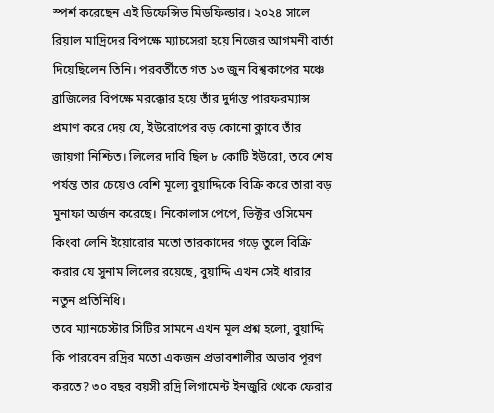স্পর্শ করেছেন এই ডিফেন্সিভ মিডফিল্ডার। ২০২৪ সালে রিয়াল মাদ্রিদের বিপক্ষে ম্যাচসেরা হয়ে নিজের আগমনী বার্তা দিয়েছিলেন তিনি। পরবর্তীতে গত ১৩ জুন বিশ্বকাপের মঞ্চে ব্রাজিলের বিপক্ষে মরক্কোর হয়ে তাঁর দুর্দান্ত পারফরম্যান্স প্রমাণ করে দেয় যে, ইউরোপের বড় কোনো ক্লাবে তাঁর জায়গা নিশ্চিত। লিলের দাবি ছিল ৮ কোটি ইউরো, তবে শেষ পর্যন্ত তার চেয়েও বেশি মূল্যে বুয়াদ্দিকে বিক্রি করে তারা বড় মুনাফা অর্জন করেছে। নিকোলাস পেপে, ভিক্টর ওসিমেন কিংবা লেনি ইয়োরোর মতো তারকাদের গড়ে তুলে বিক্রি করার যে সুনাম লিলের রয়েছে, বুয়াদ্দি এখন সেই ধারার নতুন প্রতিনিধি।
তবে ম্যানচেস্টার সিটির সামনে এখন মূল প্রশ্ন হলো, বুয়াদ্দি কি পারবেন রদ্রির মতো একজন প্রভাবশালীর অভাব পূরণ করতে? ৩০ বছর বয়সী রদ্রি লিগামেন্ট ইনজুরি থেকে ফেরার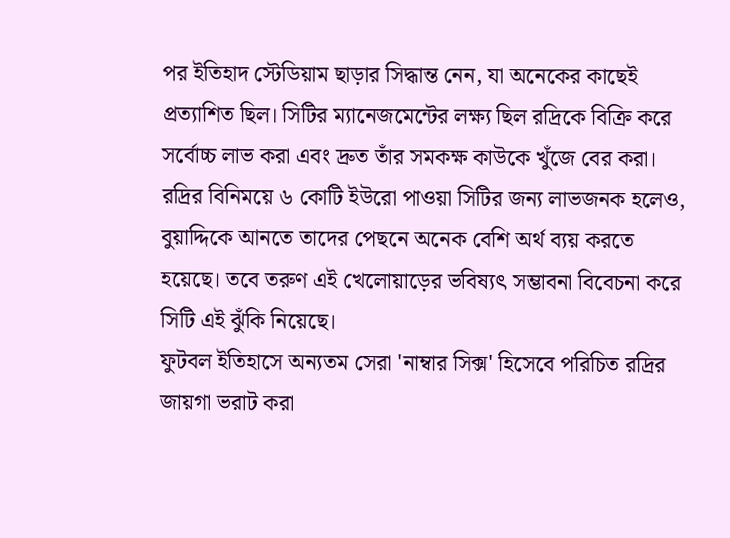পর ইতিহাদ স্টেডিয়াম ছাড়ার সিদ্ধান্ত নেন, যা অনেকের কাছেই প্রত্যাশিত ছিল। সিটির ম্যানেজমেন্টের লক্ষ্য ছিল রদ্রিকে বিক্রি করে সর্বোচ্চ লাভ করা এবং দ্রুত তাঁর সমকক্ষ কাউকে খুঁজে বের করা। রদ্রির বিনিময়ে ৬ কোটি ইউরো পাওয়া সিটির জন্য লাভজনক হলেও, বুয়াদ্দিকে আনতে তাদের পেছনে অনেক বেশি অর্থ ব্যয় করতে হয়েছে। তবে তরুণ এই খেলোয়াড়ের ভবিষ্যৎ সম্ভাবনা বিবেচনা করে সিটি এই ঝুঁকি নিয়েছে।
ফুটবল ইতিহাসে অন্যতম সেরা 'নাম্বার সিক্স' হিসেবে পরিচিত রদ্রির জায়গা ভরাট করা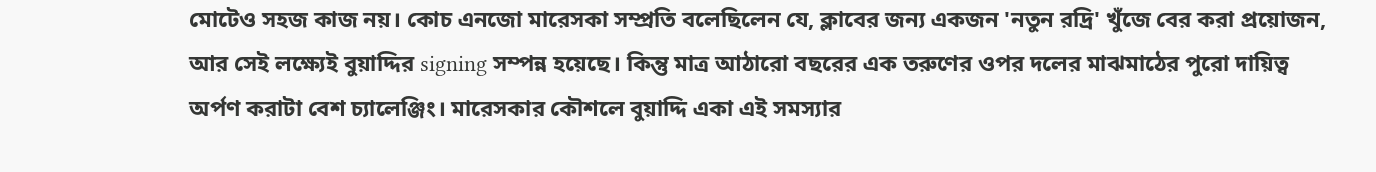মোটেও সহজ কাজ নয়। কোচ এনজো মারেসকা সম্প্রতি বলেছিলেন যে, ক্লাবের জন্য একজন 'নতুন রদ্রি' খুঁজে বের করা প্রয়োজন, আর সেই লক্ষ্যেই বুয়াদ্দির signing সম্পন্ন হয়েছে। কিন্তু মাত্র আঠারো বছরের এক তরুণের ওপর দলের মাঝমাঠের পুরো দায়িত্ব অর্পণ করাটা বেশ চ্যালেঞ্জিং। মারেসকার কৌশলে বুয়াদ্দি একা এই সমস্যার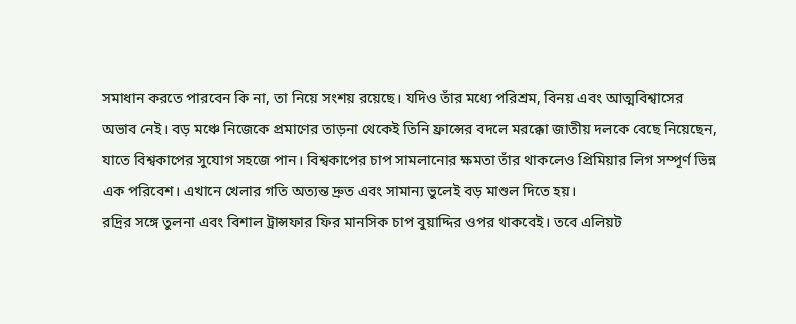সমাধান করতে পারবেন কি না, তা নিয়ে সংশয় রয়েছে। যদিও তাঁর মধ্যে পরিশ্রম, বিনয় এবং আত্মবিশ্বাসের অভাব নেই। বড় মঞ্চে নিজেকে প্রমাণের তাড়না থেকেই তিনি ফ্রান্সের বদলে মরক্কো জাতীয় দলকে বেছে নিয়েছেন, যাতে বিশ্বকাপের সুযোগ সহজে পান। বিশ্বকাপের চাপ সামলানোর ক্ষমতা তাঁর থাকলেও প্রিমিয়ার লিগ সম্পূর্ণ ভিন্ন এক পরিবেশ। এখানে খেলার গতি অত্যন্ত দ্রুত এবং সামান্য ভুলেই বড় মাশুল দিতে হয়।
রদ্রির সঙ্গে তুলনা এবং বিশাল ট্রান্সফার ফির মানসিক চাপ বুয়াদ্দির ওপর থাকবেই। তবে এলিয়ট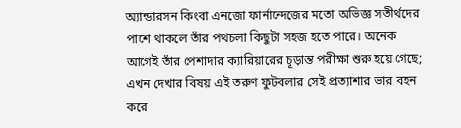অ্যান্ডারসন কিংবা এনজো ফার্নান্দেজের মতো অভিজ্ঞ সতীর্থদের পাশে থাকলে তাঁর পথচলা কিছুটা সহজ হতে পারে। অনেক আগেই তাঁর পেশাদার ক্যারিয়ারের চূড়ান্ত পরীক্ষা শুরু হয়ে গেছে; এখন দেখার বিষয় এই তরুণ ফুটবলার সেই প্রত্যাশার ভার বহন করে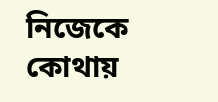নিজেকে কোথায়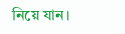নিয়ে যান।